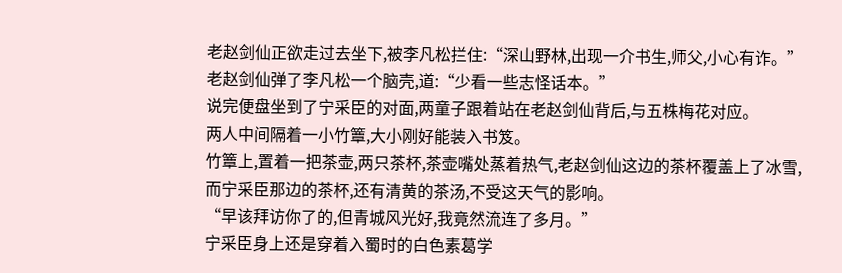老赵剑仙正欲走过去坐下,被李凡松拦住:“深山野林,出现一介书生,师父,小心有诈。”
老赵剑仙弹了李凡松一个脑壳,道:“少看一些志怪话本。”
说完便盘坐到了宁采臣的对面,两童子跟着站在老赵剑仙背后,与五株梅花对应。
两人中间隔着一小竹簟,大小刚好能装入书笈。
竹簟上,置着一把茶壶,两只茶杯,茶壶嘴处蒸着热气,老赵剑仙这边的茶杯覆盖上了冰雪,而宁采臣那边的茶杯,还有清黄的茶汤,不受这天气的影响。
“早该拜访你了的,但青城风光好,我竟然流连了多月。”
宁采臣身上还是穿着入蜀时的白色素葛学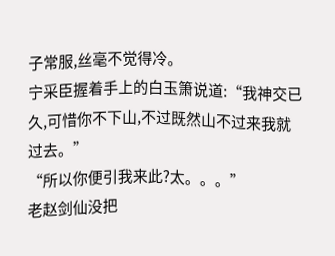子常服,丝毫不觉得冷。
宁采臣握着手上的白玉箫说道:“我神交已久,可惜你不下山,不过既然山不过来我就过去。”
“所以你便引我来此?太。。。”
老赵剑仙没把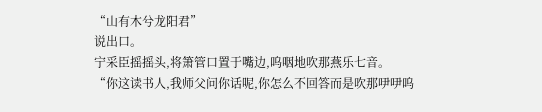“山有木兮龙阳君”
说出口。
宁采臣摇摇头,将箫管口置于嘴边,呜咽地吹那燕乐七音。
“你这读书人,我师父问你话呢,你怎么不回答而是吹那吚吚呜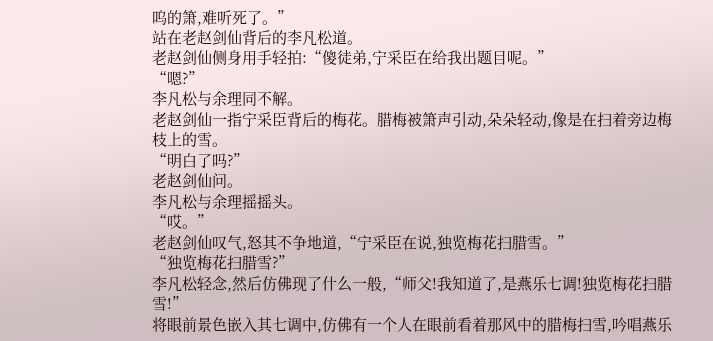呜的箫,难听死了。”
站在老赵剑仙背后的李凡松道。
老赵剑仙侧身用手轻拍:“傻徒弟,宁采臣在给我出题目呢。”
“嗯?”
李凡松与余理同不解。
老赵剑仙一指宁采臣背后的梅花。腊梅被箫声引动,朵朵轻动,像是在扫着旁边梅枝上的雪。
“明白了吗?”
老赵剑仙问。
李凡松与余理摇摇头。
“哎。”
老赵剑仙叹气,怒其不争地道,“宁采臣在说,独览梅花扫腊雪。”
“独览梅花扫腊雪?”
李凡松轻念,然后仿佛现了什么一般,“师父!我知道了,是燕乐七调!独览梅花扫腊雪!”
将眼前景色嵌入其七调中,仿佛有一个人在眼前看着那风中的腊梅扫雪,吟唱燕乐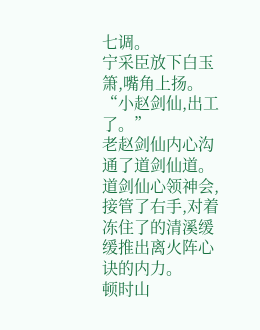七调。
宁采臣放下白玉箫,嘴角上扬。
“小赵剑仙,出工了。”
老赵剑仙内心沟通了道剑仙道。
道剑仙心领神会,接管了右手,对着冻住了的清溪缓缓推出离火阵心诀的内力。
顿时山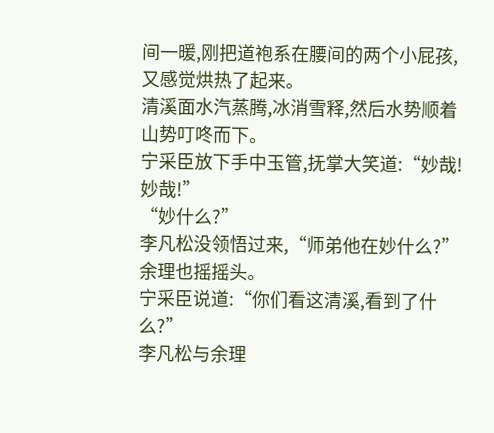间一暖,刚把道袍系在腰间的两个小屁孩,又感觉烘热了起来。
清溪面水汽蒸腾,冰消雪释,然后水势顺着山势叮咚而下。
宁采臣放下手中玉管,抚掌大笑道:“妙哉!妙哉!”
“妙什么?”
李凡松没领悟过来,“师弟他在妙什么?”
余理也摇摇头。
宁采臣说道:“你们看这清溪,看到了什么?”
李凡松与余理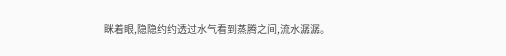眯着眼,隐隐约约透过水气看到蒸腾之间,流水潺潺。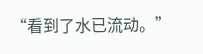“看到了水已流动。”